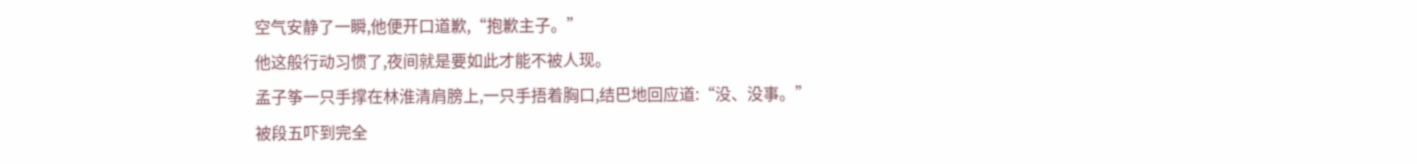空气安静了一瞬,他便开口道歉,“抱歉主子。”
他这般行动习惯了,夜间就是要如此才能不被人现。
孟子筝一只手撑在林淮清肩膀上,一只手捂着胸口,结巴地回应道:“没、没事。”
被段五吓到完全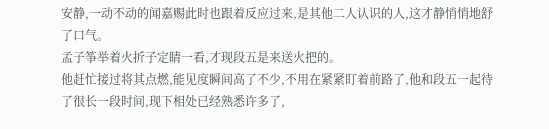安静,一动不动的闻嘉赐此时也跟着反应过来,是其他二人认识的人,这才静悄悄地舒了口气。
孟子筝举着火折子定睛一看,才现段五是来送火把的。
他赶忙接过将其点燃,能见度瞬间高了不少,不用在紧紧盯着前路了,他和段五一起待了很长一段时间,现下相处已经熟悉许多了,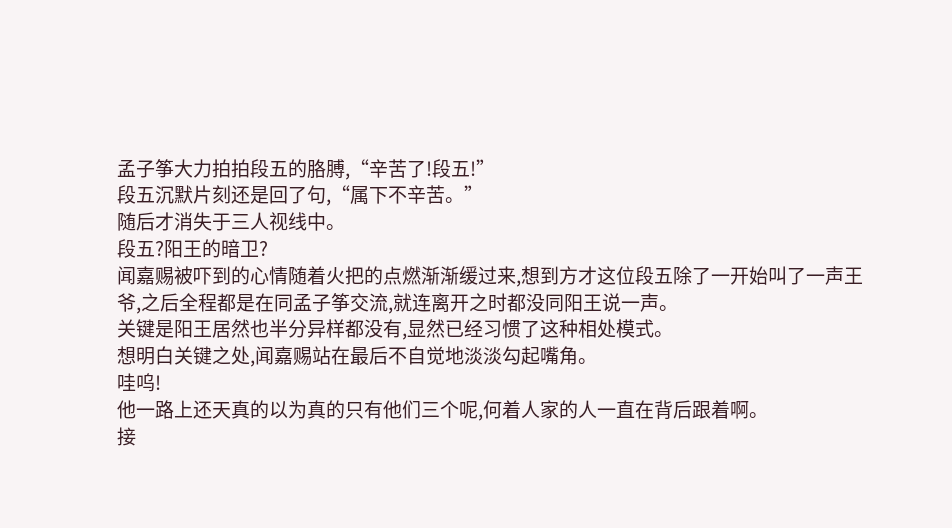孟子筝大力拍拍段五的胳膊,“辛苦了!段五!”
段五沉默片刻还是回了句,“属下不辛苦。”
随后才消失于三人视线中。
段五?阳王的暗卫?
闻嘉赐被吓到的心情随着火把的点燃渐渐缓过来,想到方才这位段五除了一开始叫了一声王爷,之后全程都是在同孟子筝交流,就连离开之时都没同阳王说一声。
关键是阳王居然也半分异样都没有,显然已经习惯了这种相处模式。
想明白关键之处,闻嘉赐站在最后不自觉地淡淡勾起嘴角。
哇呜!
他一路上还天真的以为真的只有他们三个呢,何着人家的人一直在背后跟着啊。
接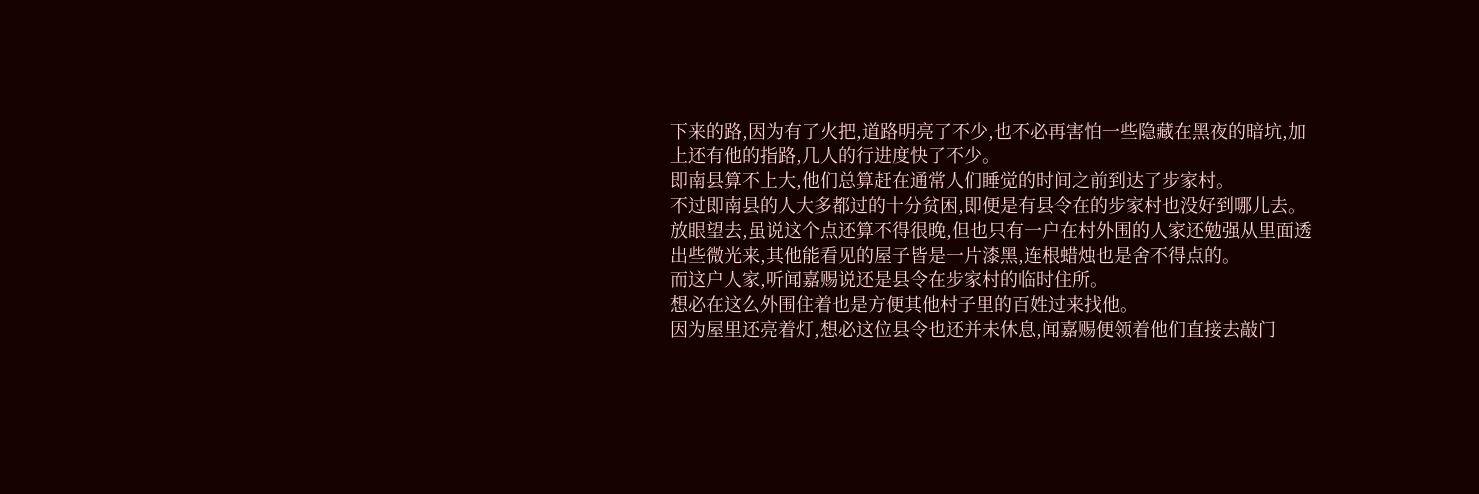下来的路,因为有了火把,道路明亮了不少,也不必再害怕一些隐藏在黑夜的暗坑,加上还有他的指路,几人的行进度快了不少。
即南县算不上大,他们总算赶在通常人们睡觉的时间之前到达了步家村。
不过即南县的人大多都过的十分贫困,即便是有县令在的步家村也没好到哪儿去。
放眼望去,虽说这个点还算不得很晚,但也只有一户在村外围的人家还勉强从里面透出些微光来,其他能看见的屋子皆是一片漆黑,连根蜡烛也是舍不得点的。
而这户人家,听闻嘉赐说还是县令在步家村的临时住所。
想必在这么外围住着也是方便其他村子里的百姓过来找他。
因为屋里还亮着灯,想必这位县令也还并未休息,闻嘉赐便领着他们直接去敲门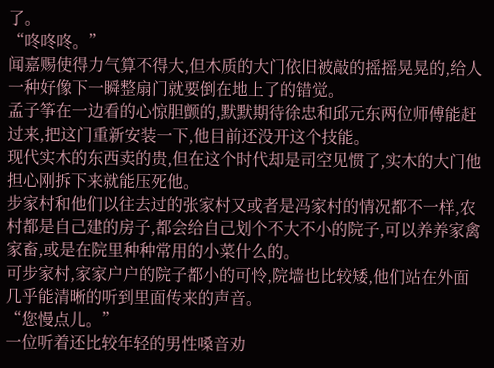了。
“咚咚咚。”
闻嘉赐使得力气算不得大,但木质的大门依旧被敲的摇摇晃晃的,给人一种好像下一瞬整扇门就要倒在地上了的错觉。
孟子筝在一边看的心惊胆颤的,默默期待徐忠和邱元东两位师傅能赶过来,把这门重新安装一下,他目前还没开这个技能。
现代实木的东西卖的贵,但在这个时代却是司空见惯了,实木的大门他担心刚拆下来就能压死他。
步家村和他们以往去过的张家村又或者是冯家村的情况都不一样,农村都是自己建的房子,都会给自己划个不大不小的院子,可以养养家禽家畜,或是在院里种种常用的小菜什么的。
可步家村,家家户户的院子都小的可怜,院墙也比较矮,他们站在外面几乎能清晰的听到里面传来的声音。
“您慢点儿。”
一位听着还比较年轻的男性嗓音劝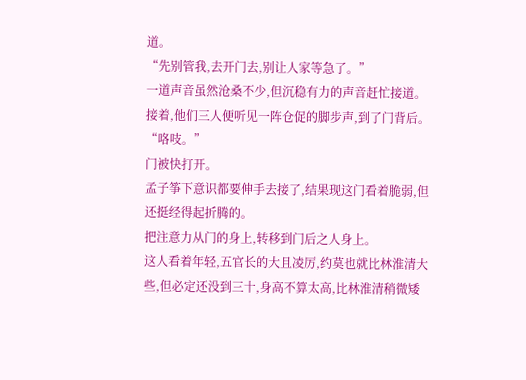道。
“先别管我,去开门去,别让人家等急了。”
一道声音虽然沧桑不少,但沉稳有力的声音赶忙接道。
接着,他们三人便听见一阵仓促的脚步声,到了门背后。
“咯吱。”
门被快打开。
孟子筝下意识都要伸手去接了,结果现这门看着脆弱,但还挺经得起折腾的。
把注意力从门的身上,转移到门后之人身上。
这人看着年轻,五官长的大且凌厉,约莫也就比林淮清大些,但必定还没到三十,身高不算太高,比林淮清稍微矮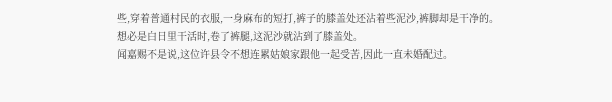些,穿着普通村民的衣服,一身麻布的短打,裤子的膝盖处还沾着些泥沙,裤脚却是干净的。
想必是白日里干活时,卷了裤腿,这泥沙就沾到了膝盖处。
闻嘉赐不是说,这位许县令不想连累姑娘家跟他一起受苦,因此一直未婚配过。